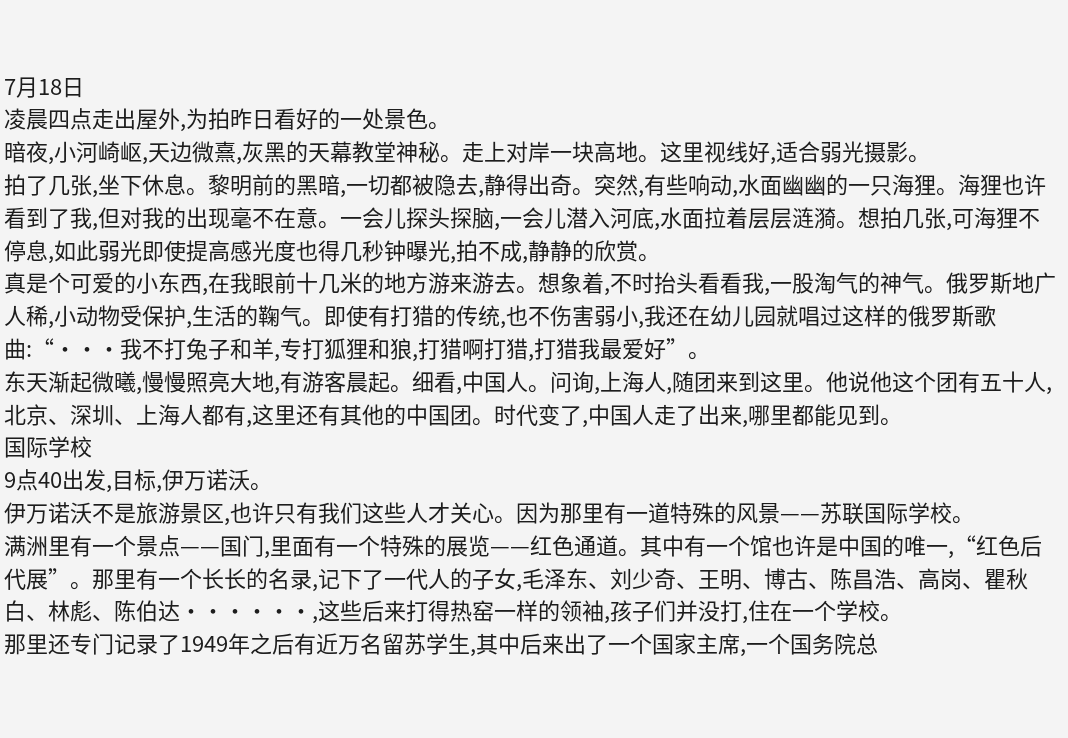7月18日
凌晨四点走出屋外,为拍昨日看好的一处景色。
暗夜,小河崎岖,天边微熹,灰黑的天幕教堂神秘。走上对岸一块高地。这里视线好,适合弱光摄影。
拍了几张,坐下休息。黎明前的黑暗,一切都被隐去,静得出奇。突然,有些响动,水面幽幽的一只海狸。海狸也许看到了我,但对我的出现毫不在意。一会儿探头探脑,一会儿潜入河底,水面拉着层层涟漪。想拍几张,可海狸不停息,如此弱光即使提高感光度也得几秒钟曝光,拍不成,静静的欣赏。
真是个可爱的小东西,在我眼前十几米的地方游来游去。想象着,不时抬头看看我,一股淘气的神气。俄罗斯地广人稀,小动物受保护,生活的鞠气。即使有打猎的传统,也不伤害弱小,我还在幼儿园就唱过这样的俄罗斯歌曲:“···我不打兔子和羊,专打狐狸和狼,打猎啊打猎,打猎我最爱好”。
东天渐起微曦,慢慢照亮大地,有游客晨起。细看,中国人。问询,上海人,随团来到这里。他说他这个团有五十人,北京、深圳、上海人都有,这里还有其他的中国团。时代变了,中国人走了出来,哪里都能见到。
国际学校
9点40出发,目标,伊万诺沃。
伊万诺沃不是旅游景区,也许只有我们这些人才关心。因为那里有一道特殊的风景——苏联国际学校。
满洲里有一个景点——国门,里面有一个特殊的展览——红色通道。其中有一个馆也许是中国的唯一,“红色后代展”。那里有一个长长的名录,记下了一代人的子女,毛泽东、刘少奇、王明、博古、陈昌浩、高岗、瞿秋白、林彪、陈伯达······,这些后来打得热窑一样的领袖,孩子们并没打,住在一个学校。
那里还专门记录了1949年之后有近万名留苏学生,其中后来出了一个国家主席,一个国务院总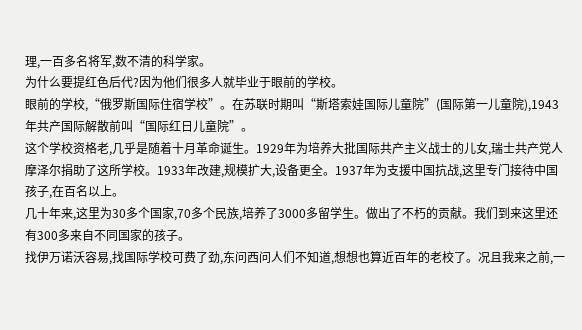理,一百多名将军,数不清的科学家。
为什么要提红色后代?因为他们很多人就毕业于眼前的学校。
眼前的学校,“俄罗斯国际住宿学校”。在苏联时期叫“斯塔索娃国际儿童院”(国际第一儿童院),1943年共产国际解散前叫“国际红日儿童院”。
这个学校资格老,几乎是随着十月革命诞生。1929年为培养大批国际共产主义战士的儿女,瑞士共产党人摩泽尔捐助了这所学校。1933年改建,规模扩大,设备更全。1937年为支援中国抗战,这里专门接待中国孩子,在百名以上。
几十年来,这里为30多个国家,70多个民族,培养了3000多留学生。做出了不朽的贡献。我们到来这里还有300多来自不同国家的孩子。
找伊万诺沃容易,找国际学校可费了劲,东问西问人们不知道,想想也算近百年的老校了。况且我来之前,一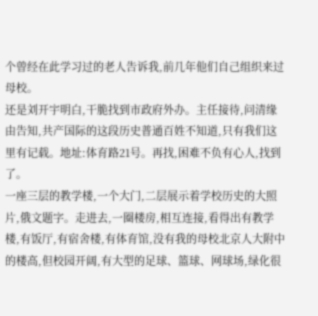个曾经在此学习过的老人告诉我,前几年他们自己组织来过母校。
还是刘开宇明白,干脆找到市政府外办。主任接待,问清缘由告知,共产国际的这段历史普通百姓不知道,只有我们这里有记载。地址:体育路21号。再找,困难不负有心人,找到了。
一座三层的教学楼,一个大门,二层展示着学校历史的大照片,俄文题字。走进去,一圈楼房,相互连接,看得出有教学楼,有饭厅,有宿舍楼,有体育馆,没有我的母校北京人大附中的楼高,但校园开阔,有大型的足球、篮球、网球场,绿化很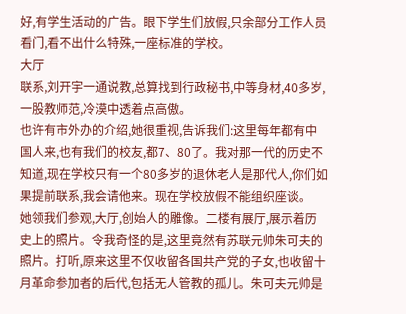好,有学生活动的广告。眼下学生们放假,只余部分工作人员看门,看不出什么特殊,一座标准的学校。
大厅
联系,刘开宇一通说教,总算找到行政秘书,中等身材,40多岁,一股教师范,冷漠中透着点高傲。
也许有市外办的介绍,她很重视,告诉我们:这里每年都有中国人来,也有我们的校友,都7、80了。我对那一代的历史不知道,现在学校只有一个80多岁的退休老人是那代人,你们如果提前联系,我会请他来。现在学校放假不能组织座谈。
她领我们参观,大厅,创始人的雕像。二楼有展厅,展示着历史上的照片。令我奇怪的是,这里竟然有苏联元帅朱可夫的照片。打听,原来这里不仅收留各国共产党的子女,也收留十月革命参加者的后代,包括无人管教的孤儿。朱可夫元帅是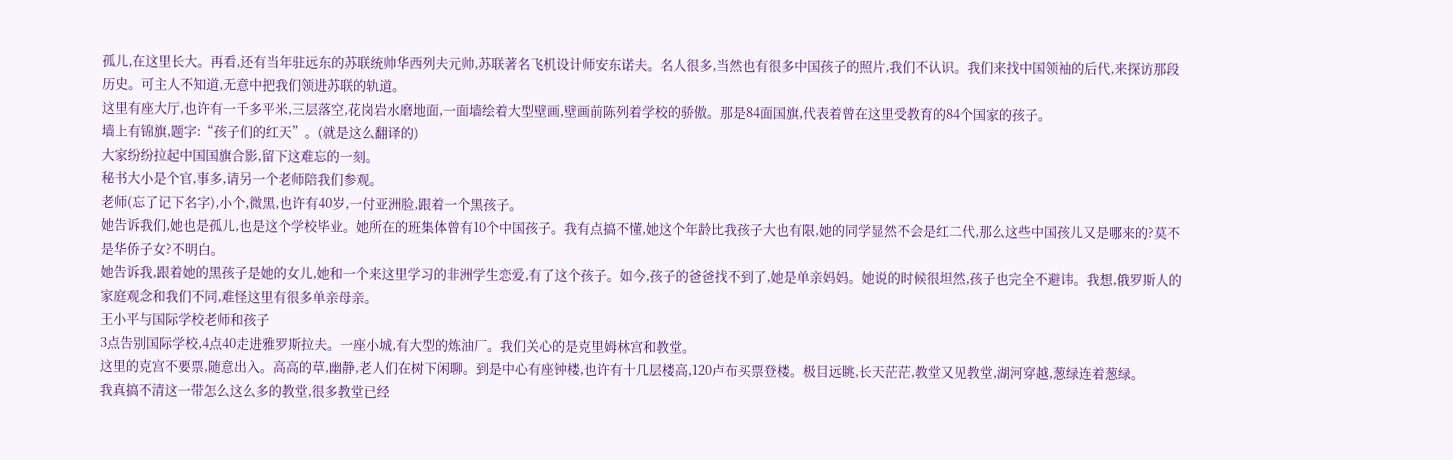孤儿,在这里长大。再看,还有当年驻远东的苏联统帅华西列夫元帅,苏联著名飞机设计师安东诺夫。名人很多,当然也有很多中国孩子的照片,我们不认识。我们来找中国领袖的后代,来探访那段历史。可主人不知道,无意中把我们领进苏联的轨道。
这里有座大厅,也许有一千多平米,三层落空,花岗岩水磨地面,一面墙绘着大型壁画,壁画前陈列着学校的骄傲。那是84面国旗,代表着曾在这里受教育的84个国家的孩子。
墙上有锦旗,题字:“孩子们的红天”。(就是这么翻译的)
大家纷纷拉起中国国旗合影,留下这难忘的一刻。
秘书大小是个官,事多,请另一个老师陪我们参观。
老师(忘了记下名字),小个,微黑,也许有40岁,一付亚洲脸,跟着一个黑孩子。
她告诉我们,她也是孤儿,也是这个学校毕业。她所在的班集体曾有10个中国孩子。我有点搞不懂,她这个年龄比我孩子大也有限,她的同学显然不会是红二代,那么这些中国孩儿又是哪来的?莫不是华侨子女?不明白。
她告诉我,跟着她的黑孩子是她的女儿,她和一个来这里学习的非洲学生恋爱,有了这个孩子。如今,孩子的爸爸找不到了,她是单亲妈妈。她说的时候很坦然,孩子也完全不避讳。我想,俄罗斯人的家庭观念和我们不同,难怪这里有很多单亲母亲。
王小平与国际学校老师和孩子
3点告别国际学校,4点40走进雅罗斯拉夫。一座小城,有大型的炼油厂。我们关心的是克里姆林宫和教堂。
这里的克宫不要票,随意出入。高高的草,幽静,老人们在树下闲聊。到是中心有座钟楼,也许有十几层楼高,120卢布买票登楼。极目远眺,长天茫茫,教堂又见教堂,湖河穿越,葱绿连着葱绿。
我真搞不清这一带怎么这么多的教堂,很多教堂已经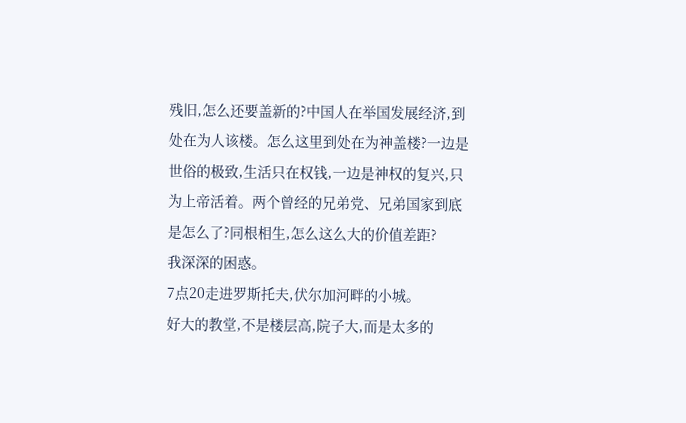残旧,怎么还要盖新的?中国人在举国发展经济,到处在为人该楼。怎么这里到处在为神盖楼?一边是世俗的极致,生活只在权钱,一边是神权的复兴,只为上帝活着。两个曾经的兄弟党、兄弟国家到底是怎么了?同根相生,怎么这么大的价值差距?
我深深的困惑。
7点20走进罗斯托夫,伏尔加河畔的小城。
好大的教堂,不是楼层高,院子大,而是太多的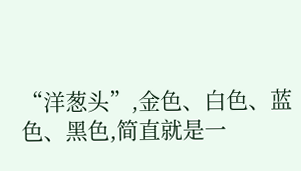“洋葱头”,金色、白色、蓝色、黑色,简直就是一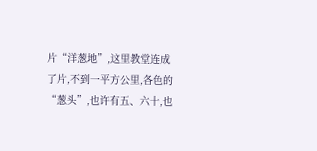片“洋葱地”,这里教堂连成了片,不到一平方公里,各色的“葱头”,也许有五、六十,也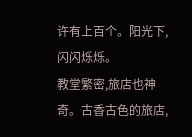许有上百个。阳光下,闪闪烁烁。
教堂繁密,旅店也神奇。古香古色的旅店,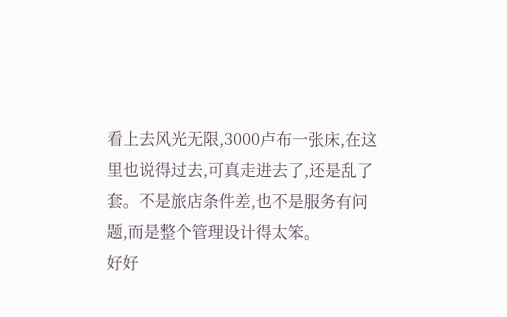看上去风光无限,3000卢布一张床,在这里也说得过去,可真走进去了,还是乱了套。不是旅店条件差,也不是服务有问题,而是整个管理设计得太笨。
好好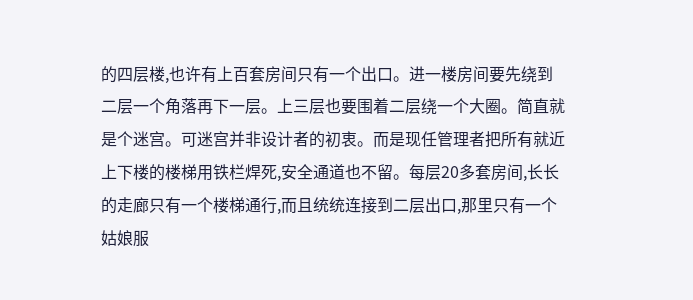的四层楼,也许有上百套房间只有一个出口。进一楼房间要先绕到二层一个角落再下一层。上三层也要围着二层绕一个大圈。简直就是个迷宫。可迷宫并非设计者的初衷。而是现任管理者把所有就近上下楼的楼梯用铁栏焊死,安全通道也不留。每层20多套房间,长长的走廊只有一个楼梯通行,而且统统连接到二层出口,那里只有一个姑娘服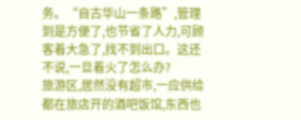务。“自古华山一条路”,管理到是方便了,也节省了人力,可顾客着大急了,找不到出口。这还不说,一旦着火了怎么办?
旅游区,居然没有超市,一应供给都在旅店开的酒吧饭馆,东西也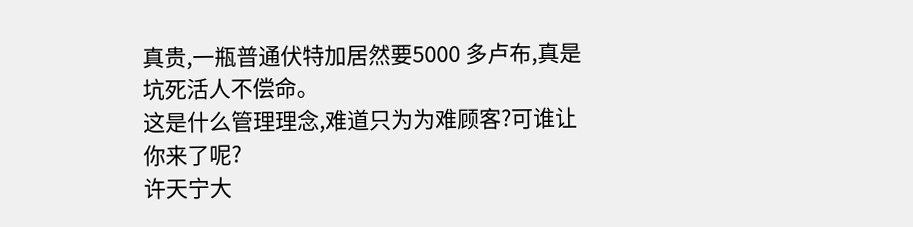真贵,一瓶普通伏特加居然要5000 多卢布,真是坑死活人不偿命。
这是什么管理理念,难道只为为难顾客?可谁让你来了呢?
许天宁大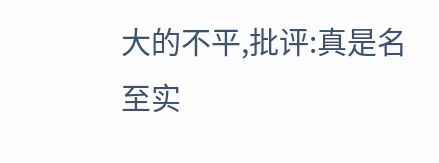大的不平,批评:真是名至实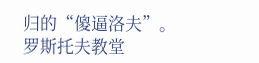归的“傻逼洛夫”。
罗斯托夫教堂